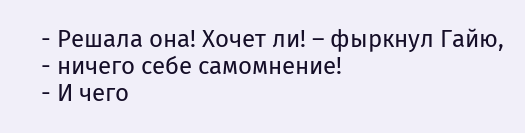- Решала она! Хочет ли! – фыркнул Гайю, - ничего себе самомнение!
- И чего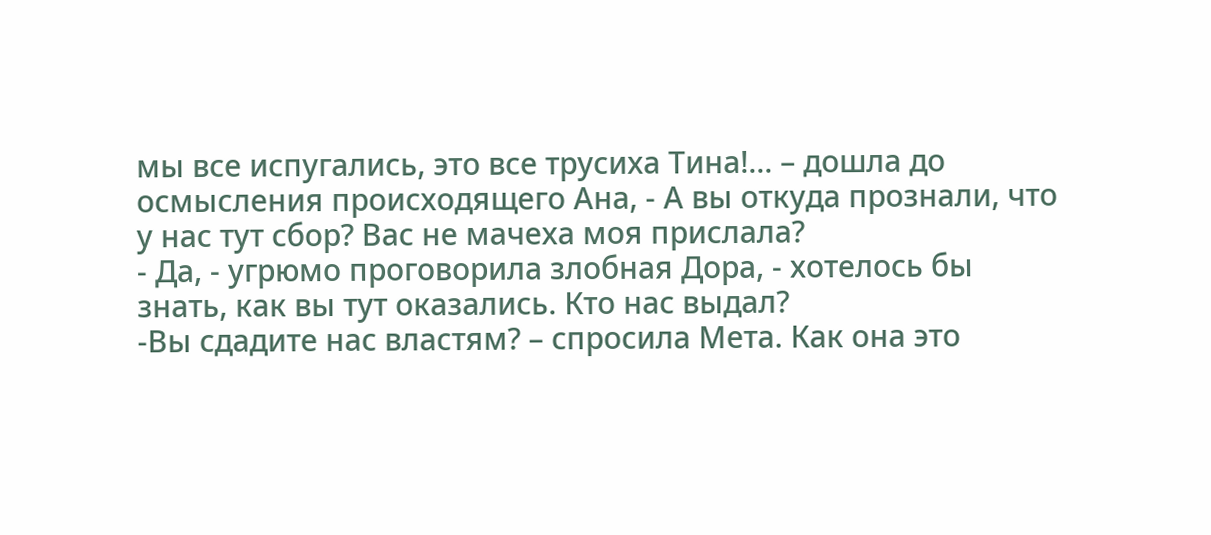мы все испугались, это все трусиха Тина!... – дошла до осмысления происходящего Ана, - А вы откуда прознали, что у нас тут сбор? Вас не мачеха моя прислала?
- Да, - угрюмо проговорила злобная Дора, - хотелось бы знать, как вы тут оказались. Кто нас выдал?
-Вы сдадите нас властям? – спросила Мета. Как она это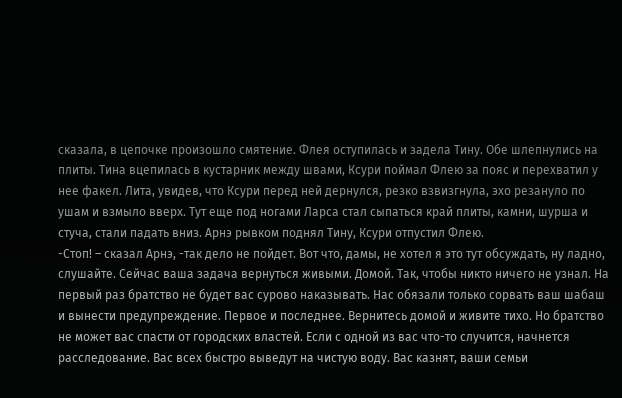сказала, в цепочке произошло смятение. Флея оступилась и задела Тину. Обе шлепнулись на плиты. Тина вцепилась в кустарник между швами, Ксури поймал Флею за пояс и перехватил у нее факел. Лита, увидев, что Ксури перед ней дернулся, резко взвизгнула, эхо резануло по ушам и взмыло вверх. Тут еще под ногами Ларса стал сыпаться край плиты, камни, шурша и стуча, стали падать вниз. Арнэ рывком поднял Тину, Ксури отпустил Флею.
-Стоп! – сказал Арнэ, -так дело не пойдет. Вот что, дамы, не хотел я это тут обсуждать, ну ладно, слушайте. Сейчас ваша задача вернуться живыми. Домой. Так, чтобы никто ничего не узнал. На первый раз братство не будет вас сурово наказывать. Нас обязали только сорвать ваш шабаш и вынести предупреждение. Первое и последнее. Вернитесь домой и живите тихо. Но братство не может вас спасти от городских властей. Если с одной из вас что-то случится, начнется расследование. Вас всех быстро выведут на чистую воду. Вас казнят, ваши семьи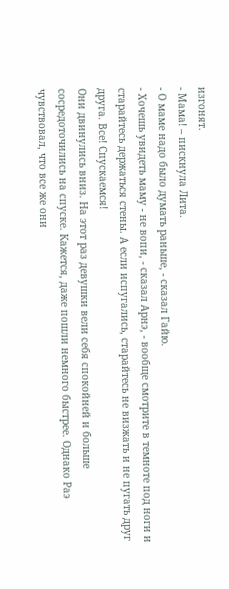изгонят.
- Мама! – пискнула Лита.
- О маме надо было думать раньше, - сказал Гайю.
- Хочешь увидеть маму - не вопи, - сказал Арнэ, - вообще смотрите в темноте под ноги и старайтесь держаться стены. А если испугались, старайтесь не визжать и не пугать друг друга. Все! Спускаемся!
Они двинулись вниз. На этот раз девушки вели себя спокойней и больше сосредоточились на спуске. Кажется, даже пошли немного быстрее. Однако Раэ чувствовал, что все же они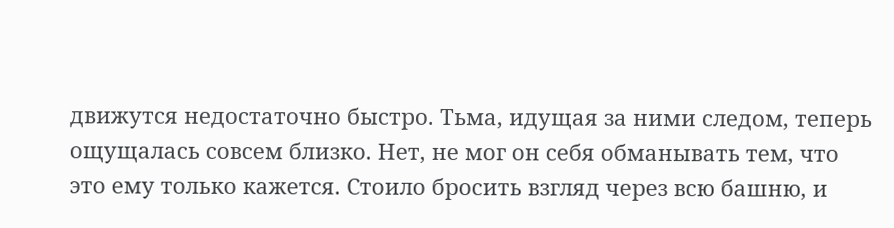движутся недостаточно быстро. Тьма, идущая за ними следом, теперь ощущалась совсем близко. Нет, не мог он себя обманывать тем, что это ему только кажется. Стоило бросить взгляд через всю башню, и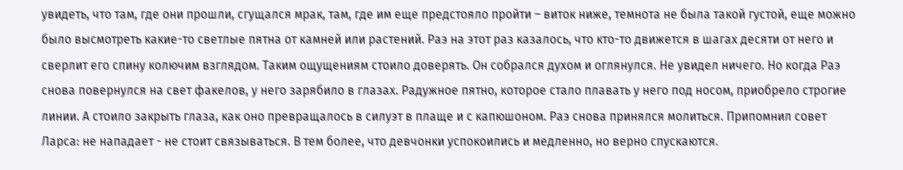увидеть, что там, где они прошли, сгущался мрак, там, где им еще предстояло пройти – виток ниже, темнота не была такой густой, еще можно было высмотреть какие-то светлые пятна от камней или растений. Раэ на этот раз казалось, что кто-то движется в шагах десяти от него и сверлит его спину колючим взглядом. Таким ощущениям стоило доверять. Он собрался духом и оглянулся. Не увидел ничего. Но когда Раэ снова повернулся на свет факелов, у него зарябило в глазах. Радужное пятно, которое стало плавать у него под носом, приобрело строгие линии. А стоило закрыть глаза, как оно превращалось в силуэт в плаще и с капюшоном. Раэ снова принялся молиться. Припомнил совет Ларса: не нападает - не стоит связываться. В тем более, что девчонки успокоились и медленно, но верно спускаются.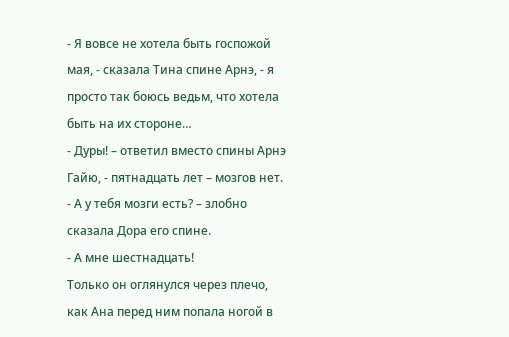- Я вовсе не хотела быть госпожой мая, - сказала Тина спине Арнэ, - я просто так боюсь ведьм, что хотела быть на их стороне…
- Дуры! – ответил вместо спины Арнэ Гайю, - пятнадцать лет – мозгов нет.
- А у тебя мозги есть? – злобно сказала Дора его спине.
- А мне шестнадцать!
Только он оглянулся через плечо, как Ана перед ним попала ногой в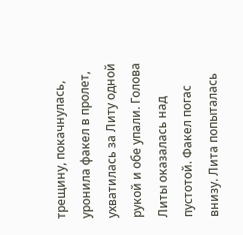трещину, покачнулась, уронила факел в пролет, ухватилась за Литу одной рукой и обе упали. Голова Литы оказалась над пустотой. Факел погас внизу. Лита попыталась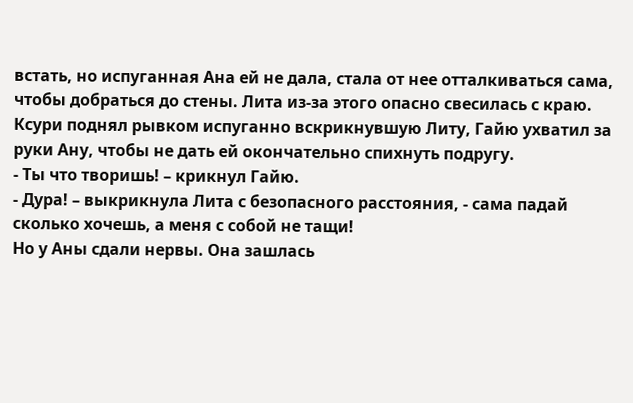встать, но испуганная Ана ей не дала, стала от нее отталкиваться сама, чтобы добраться до стены. Лита из-за этого опасно свесилась с краю.
Ксури поднял рывком испуганно вскрикнувшую Литу, Гайю ухватил за руки Ану, чтобы не дать ей окончательно спихнуть подругу.
- Ты что творишь! – крикнул Гайю.
- Дура! – выкрикнула Лита с безопасного расстояния, - сама падай сколько хочешь, а меня с собой не тащи!
Но у Аны сдали нервы. Она зашлась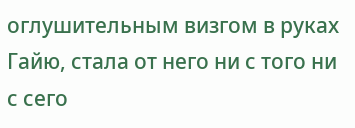оглушительным визгом в руках Гайю, стала от него ни с того ни с сего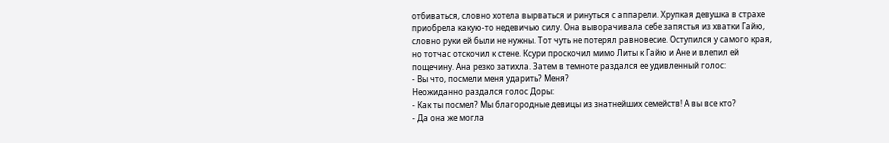отбиваться, словно хотела вырваться и ринуться с аппарели. Хрупкая девушка в страхе приобрела какую-то недевичью силу. Она выворачивала себе запястья из хватки Гайю, словно руки ей были не нужны. Тот чуть не потерял равновесие. Оступился у самого края, но тотчас отскочил к стене. Ксури проскочил мимо Литы к Гайю и Ане и влепил ей пощечину. Ана резко затихла. Затем в темноте раздался ее удивленный голос:
- Вы что, посмели меня ударить? Меня?
Неожиданно раздался голос Доры:
- Как ты посмел? Мы благородные девицы из знатнейших семейств! А вы все кто?
- Да она же могла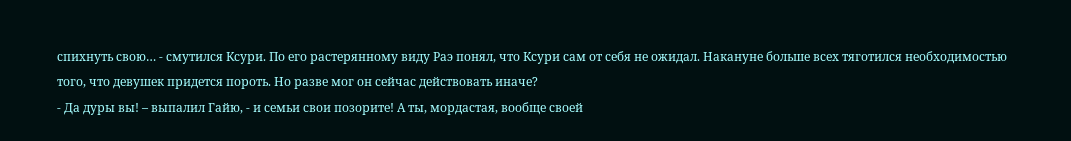спихнуть свою… - смутился Ксури. По его растерянному виду Раэ понял, что Ксури сам от себя не ожидал. Накануне больше всех тяготился необходимостью того, что девушек придется пороть. Но разве мог он сейчас действовать иначе?
- Да дуры вы! – выпалил Гайю, - и семьи свои позорите! А ты, мордастая, вообще своей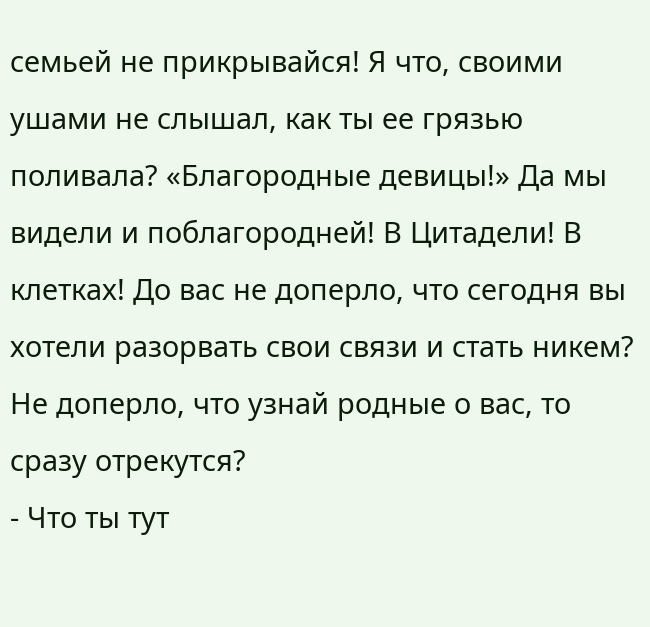семьей не прикрывайся! Я что, своими ушами не слышал, как ты ее грязью поливала? «Благородные девицы!» Да мы видели и поблагородней! В Цитадели! В клетках! До вас не доперло, что сегодня вы хотели разорвать свои связи и стать никем? Не доперло, что узнай родные о вас, то сразу отрекутся?
- Что ты тут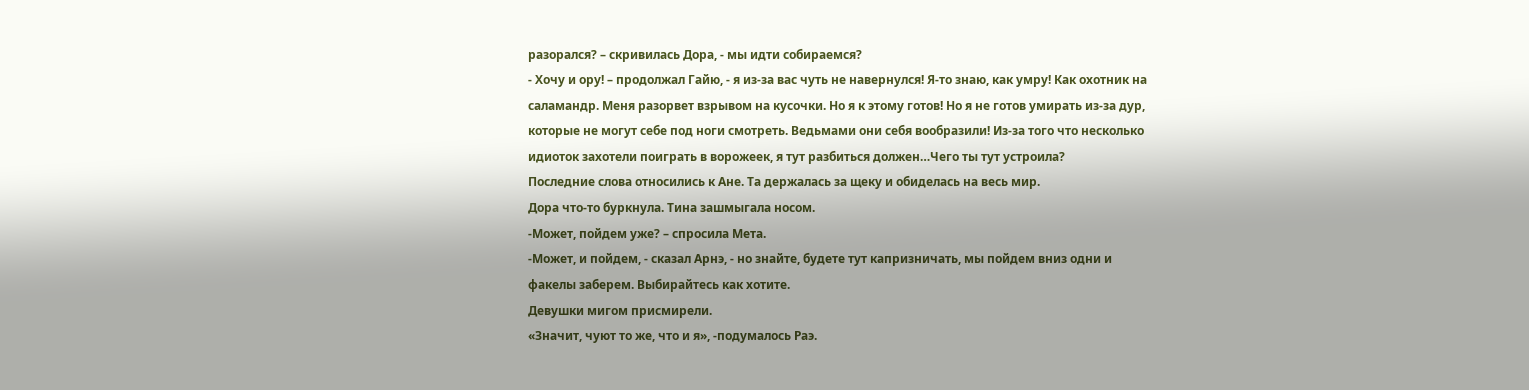разорался? – скривилась Дора, - мы идти собираемся?
- Хочу и ору! – продолжал Гайю, - я из-за вас чуть не навернулся! Я-то знаю, как умру! Как охотник на саламандр. Меня разорвет взрывом на кусочки. Но я к этому готов! Но я не готов умирать из-за дур, которые не могут себе под ноги смотреть. Ведьмами они себя вообразили! Из-за того что несколько идиоток захотели поиграть в ворожеек, я тут разбиться должен…Чего ты тут устроила?
Последние слова относились к Ане. Та держалась за щеку и обиделась на весь мир.
Дора что-то буркнула. Тина зашмыгала носом.
-Может, пойдем уже? – спросила Мета.
-Может, и пойдем, - сказал Арнэ, - но знайте, будете тут капризничать, мы пойдем вниз одни и факелы заберем. Выбирайтесь как хотите.
Девушки мигом присмирели.
«Значит, чуют то же, что и я», -подумалось Раэ.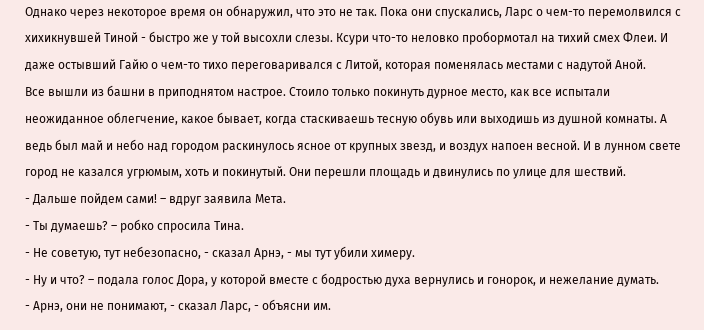Однако через некоторое время он обнаружил, что это не так. Пока они спускались, Ларс о чем-то перемолвился с хихикнувшей Тиной - быстро же у той высохли слезы. Ксури что-то неловко пробормотал на тихий смех Флеи. И даже остывший Гайю о чем-то тихо переговаривался с Литой, которая поменялась местами с надутой Аной.
Все вышли из башни в приподнятом настрое. Стоило только покинуть дурное место, как все испытали неожиданное облегчение, какое бывает, когда стаскиваешь тесную обувь или выходишь из душной комнаты. А ведь был май и небо над городом раскинулось ясное от крупных звезд, и воздух напоен весной. И в лунном свете город не казался угрюмым, хоть и покинутый. Они перешли площадь и двинулись по улице для шествий.
- Дальше пойдем сами! – вдруг заявила Мета.
- Ты думаешь? – робко спросила Тина.
- Не советую, тут небезопасно, - сказал Арнэ, - мы тут убили химеру.
- Ну и что? – подала голос Дора, у которой вместе с бодростью духа вернулись и гонорок, и нежелание думать.
- Арнэ, они не понимают, - сказал Ларс, - объясни им.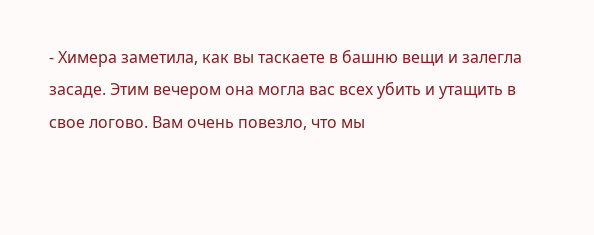- Химера заметила, как вы таскаете в башню вещи и залегла засаде. Этим вечером она могла вас всех убить и утащить в свое логово. Вам очень повезло, что мы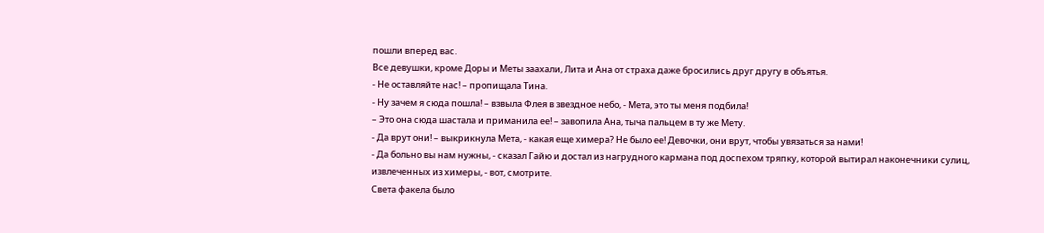пошли вперед вас.
Все девушки, кроме Доры и Меты заахали, Лита и Ана от страха даже бросились друг другу в объятья.
- Не оставляйте нас! – пропищала Тина.
- Ну зачем я сюда пошла! – взвыла Флея в звездное небо, - Мета, это ты меня подбила!
– Это она сюда шастала и приманила ее! – завопила Ана, тыча пальцем в ту же Мету.
- Да врут они! – выкрикнула Мета, - какая еще химера? Не было ее! Девочки, они врут, чтобы увязаться за нами!
- Да больно вы нам нужны, - сказал Гайю и достал из нагрудного кармана под доспехом тряпку, которой вытирал наконечники сулиц, извлеченных из химеры, - вот, смотрите.
Света факела было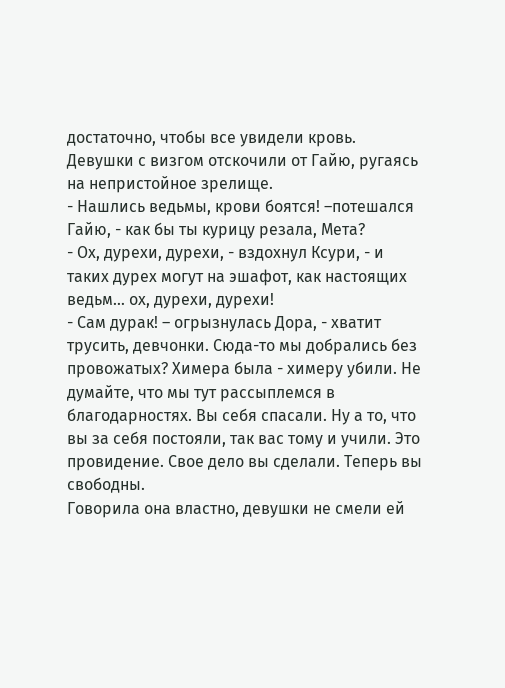достаточно, чтобы все увидели кровь. Девушки с визгом отскочили от Гайю, ругаясь на непристойное зрелище.
- Нашлись ведьмы, крови боятся! –потешался Гайю, - как бы ты курицу резала, Мета?
- Ох, дурехи, дурехи, - вздохнул Ксури, - и таких дурех могут на эшафот, как настоящих ведьм… ох, дурехи, дурехи!
- Сам дурак! – огрызнулась Дора, - хватит трусить, девчонки. Сюда-то мы добрались без провожатых? Химера была - химеру убили. Не думайте, что мы тут рассыплемся в благодарностях. Вы себя спасали. Ну а то, что вы за себя постояли, так вас тому и учили. Это провидение. Свое дело вы сделали. Теперь вы свободны.
Говорила она властно, девушки не смели ей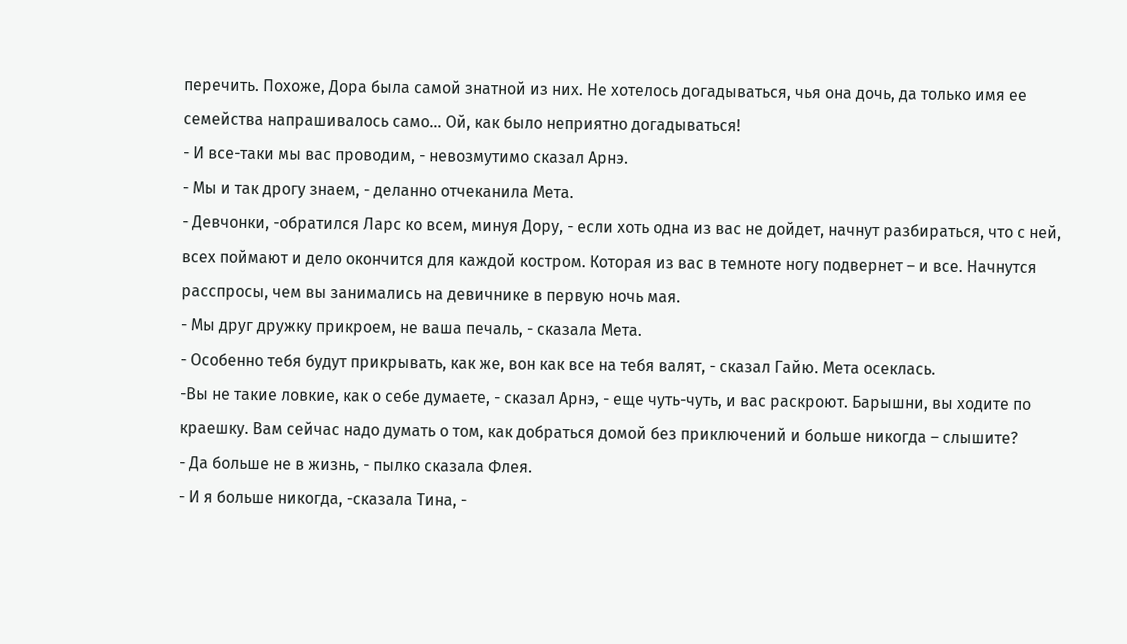перечить. Похоже, Дора была самой знатной из них. Не хотелось догадываться, чья она дочь, да только имя ее семейства напрашивалось само… Ой, как было неприятно догадываться!
- И все-таки мы вас проводим, - невозмутимо сказал Арнэ.
- Мы и так дрогу знаем, - деланно отчеканила Мета.
- Девчонки, -обратился Ларс ко всем, минуя Дору, - если хоть одна из вас не дойдет, начнут разбираться, что с ней, всех поймают и дело окончится для каждой костром. Которая из вас в темноте ногу подвернет – и все. Начнутся расспросы, чем вы занимались на девичнике в первую ночь мая.
- Мы друг дружку прикроем, не ваша печаль, - сказала Мета.
- Особенно тебя будут прикрывать, как же, вон как все на тебя валят, - сказал Гайю. Мета осеклась.
-Вы не такие ловкие, как о себе думаете, - сказал Арнэ, - еще чуть-чуть, и вас раскроют. Барышни, вы ходите по краешку. Вам сейчас надо думать о том, как добраться домой без приключений и больше никогда – слышите?
- Да больше не в жизнь, - пылко сказала Флея.
- И я больше никогда, -сказала Тина, -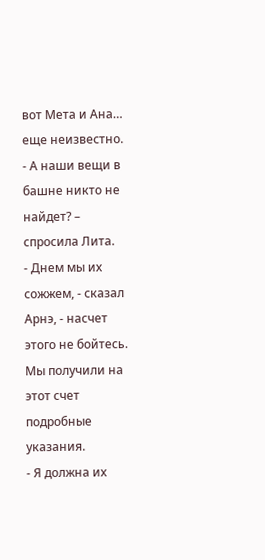вот Мета и Ана… еще неизвестно.
- А наши вещи в башне никто не найдет? – спросила Лита.
- Днем мы их сожжем, - сказал Арнэ, - насчет этого не бойтесь. Мы получили на этот счет подробные указания.
- Я должна их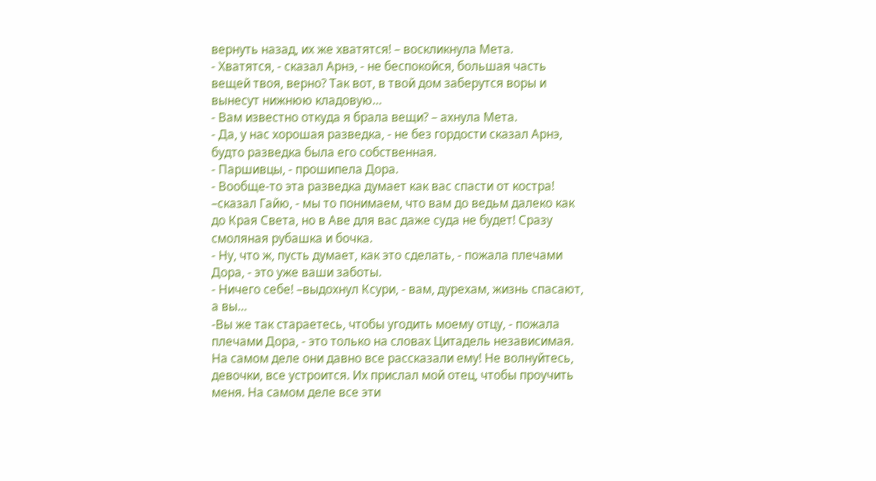вернуть назад, их же хватятся! – воскликнула Мета.
- Хватятся, - сказал Арнэ, - не беспокойся, большая часть вещей твоя, верно? Так вот, в твой дом заберутся воры и вынесут нижнюю кладовую…
- Вам известно откуда я брала вещи? – ахнула Мета.
- Да, у нас хорошая разведка, - не без гордости сказал Арнэ, будто разведка была его собственная.
- Паршивцы, - прошипела Дора.
- Вообще-то эта разведка думает как вас спасти от костра! –сказал Гайю, - мы то понимаем, что вам до ведьм далеко как до Края Света, но в Аве для вас даже суда не будет! Сразу смоляная рубашка и бочка.
- Ну, что ж, пусть думает, как это сделать, - пожала плечами Дора, - это уже ваши заботы.
- Ничего себе! –выдохнул Ксури, - вам, дурехам, жизнь спасают, а вы…
-Вы же так стараетесь, чтобы угодить моему отцу, - пожала плечами Дора, - это только на словах Цитадель независимая. На самом деле они давно все рассказали ему! Не волнуйтесь, девочки, все устроится. Их прислал мой отец, чтобы проучить меня. На самом деле все эти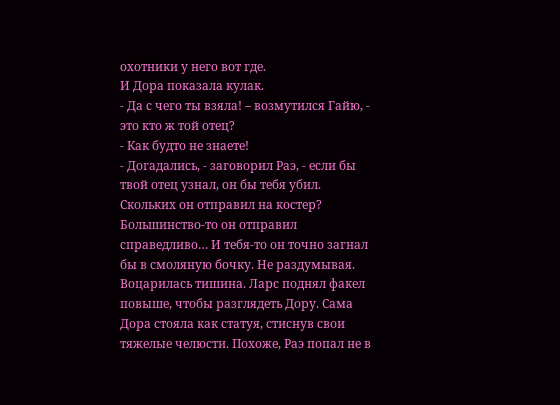охотники у него вот где.
И Дора показала кулак.
- Да с чего ты взяла! – возмутился Гайю, - это кто ж той отец?
- Как будто не знаете!
- Догадались, - заговорил Раэ, - если бы твой отец узнал, он бы тебя убил. Скольких он отправил на костер? Большинство-то он отправил справедливо… И тебя-то он точно загнал бы в смоляную бочку. Не раздумывая.
Воцарилась тишина. Ларс поднял факел повыше, чтобы разглядеть Дору. Сама Дора стояла как статуя, стиснув свои тяжелые челюсти. Похоже, Раэ попал не в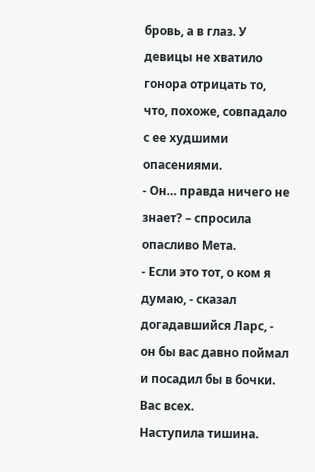бровь, а в глаз. У девицы не хватило гонора отрицать то, что, похоже, совпадало с ее худшими опасениями.
- Он… правда ничего не знает? – спросила опасливо Мета.
- Если это тот, о ком я думаю, - сказал догадавшийся Ларс, - он бы вас давно поймал и посадил бы в бочки. Вас всех.
Наступила тишина.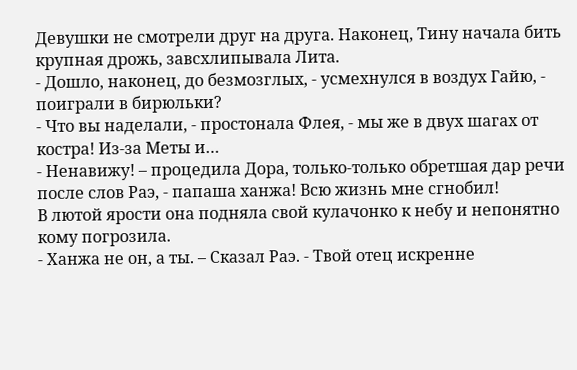Девушки не смотрели друг на друга. Наконец, Тину начала бить крупная дрожь, завсхлипывала Лита.
- Дошло, наконец, до безмозглых, - усмехнулся в воздух Гайю, - поиграли в бирюльки?
- Что вы наделали, - простонала Флея, - мы же в двух шагах от костра! Из-за Меты и…
- Ненавижу! – процедила Дора, только-только обретшая дар речи после слов Раэ, - папаша ханжа! Всю жизнь мне сгнобил!
В лютой ярости она подняла свой кулачонко к небу и непонятно кому погрозила.
- Ханжа не он, а ты. – Сказал Раэ. - Твой отец искренне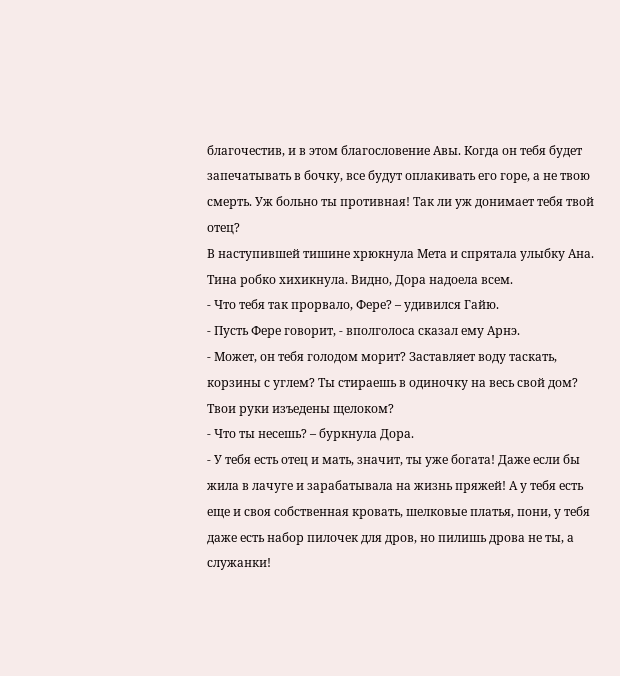благочестив, и в этом благословение Авы. Когда он тебя будет запечатывать в бочку, все будут оплакивать его горе, а не твою смерть. Уж больно ты противная! Так ли уж донимает тебя твой отец?
В наступившей тишине хрюкнула Мета и спрятала улыбку Ана. Тина робко хихикнула. Видно, Дора надоела всем.
- Что тебя так прорвало, Фере? – удивился Гайю.
- Пусть Фере говорит, - вполголоса сказал ему Арнэ.
- Может, он тебя голодом морит? Заставляет воду таскать, корзины с углем? Ты стираешь в одиночку на весь свой дом? Твои руки изъедены щелоком?
- Что ты несешь? – буркнула Дора.
- У тебя есть отец и мать, значит, ты уже богата! Даже если бы жила в лачуге и зарабатывала на жизнь пряжей! А у тебя есть еще и своя собственная кровать, шелковые платья, пони, у тебя даже есть набор пилочек для дров, но пилишь дрова не ты, а служанки!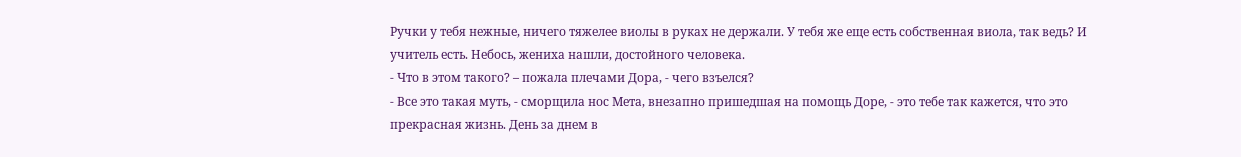Ручки у тебя нежные, ничего тяжелее виолы в руках не держали. У тебя же еще есть собственная виола, так ведь? И учитель есть. Небось, жениха нашли, достойного человека.
- Что в этом такого? – пожала плечами Дора, - чего взъелся?
- Все это такая муть, - сморщила нос Мета, внезапно пришедшая на помощь Доре, - это тебе так кажется, что это прекрасная жизнь. День за днем в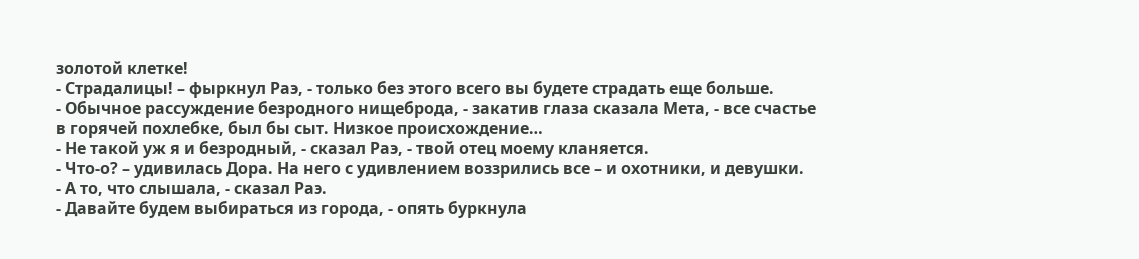золотой клетке!
- Страдалицы! – фыркнул Раэ, - только без этого всего вы будете страдать еще больше.
- Обычное рассуждение безродного нищеброда, - закатив глаза сказала Мета, - все счастье в горячей похлебке, был бы сыт. Низкое происхождение…
- Не такой уж я и безродный, - сказал Раэ, - твой отец моему кланяется.
- Что-о? – удивилась Дора. На него с удивлением воззрились все – и охотники, и девушки.
- А то, что слышала, - сказал Раэ.
- Давайте будем выбираться из города, - опять буркнула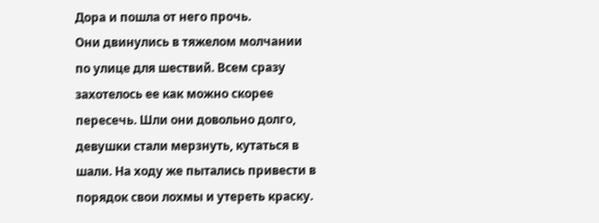Дора и пошла от него прочь.
Они двинулись в тяжелом молчании по улице для шествий. Всем сразу захотелось ее как можно скорее пересечь. Шли они довольно долго, девушки стали мерзнуть, кутаться в шали. На ходу же пытались привести в порядок свои лохмы и утереть краску.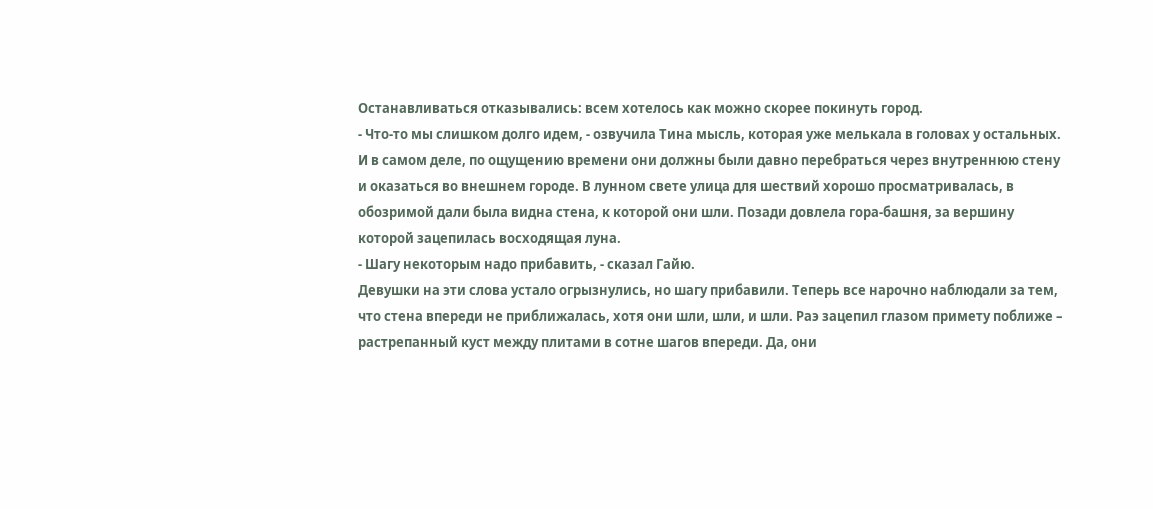Останавливаться отказывались: всем хотелось как можно скорее покинуть город.
- Что-то мы слишком долго идем, - озвучила Тина мысль, которая уже мелькала в головах у остальных. И в самом деле, по ощущению времени они должны были давно перебраться через внутреннюю стену и оказаться во внешнем городе. В лунном свете улица для шествий хорошо просматривалась, в обозримой дали была видна стена, к которой они шли. Позади довлела гора-башня, за вершину которой зацепилась восходящая луна.
- Шагу некоторым надо прибавить, - сказал Гайю.
Девушки на эти слова устало огрызнулись, но шагу прибавили. Теперь все нарочно наблюдали за тем, что стена впереди не приближалась, хотя они шли, шли, и шли. Раэ зацепил глазом примету поближе – растрепанный куст между плитами в сотне шагов впереди. Да, они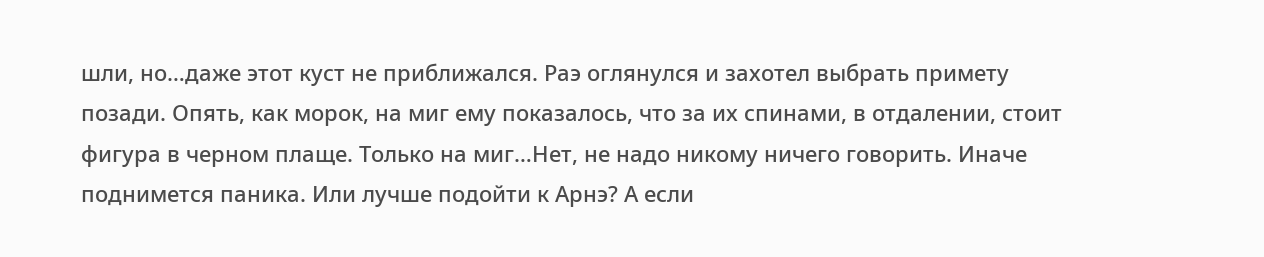шли, но…даже этот куст не приближался. Раэ оглянулся и захотел выбрать примету позади. Опять, как морок, на миг ему показалось, что за их спинами, в отдалении, стоит фигура в черном плаще. Только на миг…Нет, не надо никому ничего говорить. Иначе поднимется паника. Или лучше подойти к Арнэ? А если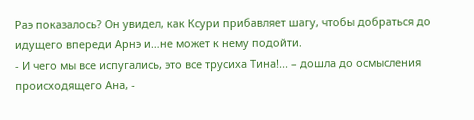Раэ показалось? Он увидел, как Ксури прибавляет шагу, чтобы добраться до идущего впереди Арнэ и…не может к нему подойти.
- И чего мы все испугались, это все трусиха Тина!... – дошла до осмысления происходящего Ана, -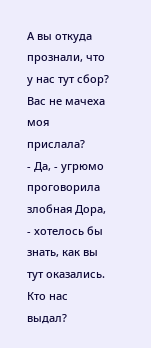А вы откуда прознали, что у нас тут сбор? Вас не мачеха моя прислала?
- Да, - угрюмо проговорила злобная Дора, - хотелось бы знать, как вы тут оказались. Кто нас выдал?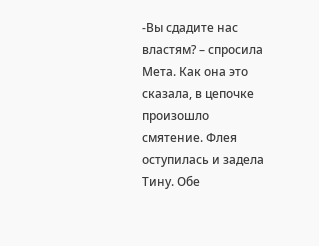-Вы сдадите нас властям? – спросила Мета. Как она это сказала, в цепочке произошло смятение. Флея оступилась и задела Тину. Обе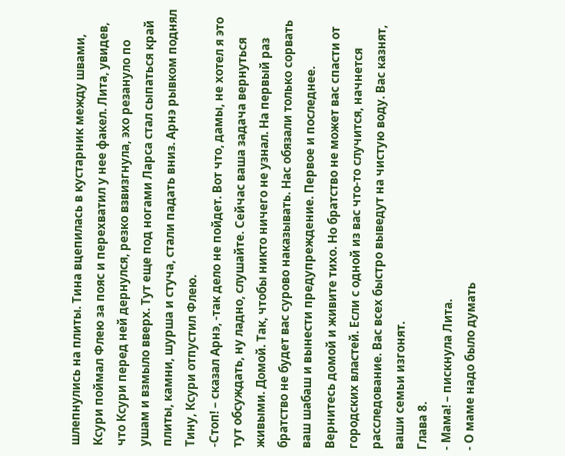шлепнулись на плиты. Тина вцепилась в кустарник между швами, Ксури поймал Флею за пояс и перехватил у нее факел. Лита, увидев, что Ксури перед ней дернулся, резко взвизгнула, эхо резануло по ушам и взмыло вверх. Тут еще под ногами Ларса стал сыпаться край плиты, камни, шурша и стуча, стали падать вниз. Арнэ рывком поднял Тину, Ксури отпустил Флею.
-Стоп! – сказал Арнэ, -так дело не пойдет. Вот что, дамы, не хотел я это тут обсуждать, ну ладно, слушайте. Сейчас ваша задача вернуться живыми. Домой. Так, чтобы никто ничего не узнал. На первый раз братство не будет вас сурово наказывать. Нас обязали только сорвать ваш шабаш и вынести предупреждение. Первое и последнее. Вернитесь домой и живите тихо. Но братство не может вас спасти от городских властей. Если с одной из вас что-то случится, начнется расследование. Вас всех быстро выведут на чистую воду. Вас казнят, ваши семьи изгонят.
Глава 8.
- Мама! – пискнула Лита.
- О маме надо было думать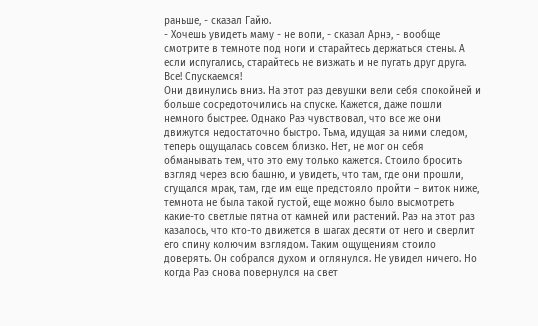раньше, - сказал Гайю.
- Хочешь увидеть маму - не вопи, - сказал Арнэ, - вообще смотрите в темноте под ноги и старайтесь держаться стены. А если испугались, старайтесь не визжать и не пугать друг друга. Все! Спускаемся!
Они двинулись вниз. На этот раз девушки вели себя спокойней и больше сосредоточились на спуске. Кажется, даже пошли немного быстрее. Однако Раэ чувствовал, что все же они движутся недостаточно быстро. Тьма, идущая за ними следом, теперь ощущалась совсем близко. Нет, не мог он себя обманывать тем, что это ему только кажется. Стоило бросить взгляд через всю башню, и увидеть, что там, где они прошли, сгущался мрак, там, где им еще предстояло пройти – виток ниже, темнота не была такой густой, еще можно было высмотреть какие-то светлые пятна от камней или растений. Раэ на этот раз казалось, что кто-то движется в шагах десяти от него и сверлит его спину колючим взглядом. Таким ощущениям стоило доверять. Он собрался духом и оглянулся. Не увидел ничего. Но когда Раэ снова повернулся на свет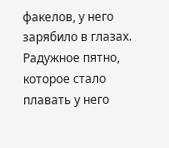факелов, у него зарябило в глазах. Радужное пятно, которое стало плавать у него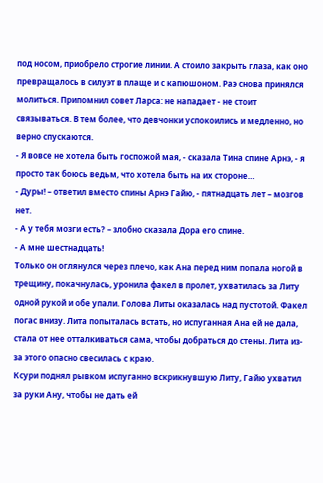под носом, приобрело строгие линии. А стоило закрыть глаза, как оно превращалось в силуэт в плаще и с капюшоном. Раэ снова принялся молиться. Припомнил совет Ларса: не нападает - не стоит связываться. В тем более, что девчонки успокоились и медленно, но верно спускаются.
- Я вовсе не хотела быть госпожой мая, - сказала Тина спине Арнэ, - я просто так боюсь ведьм, что хотела быть на их стороне…
- Дуры! – ответил вместо спины Арнэ Гайю, - пятнадцать лет – мозгов нет.
- А у тебя мозги есть? – злобно сказала Дора его спине.
- А мне шестнадцать!
Только он оглянулся через плечо, как Ана перед ним попала ногой в трещину, покачнулась, уронила факел в пролет, ухватилась за Литу одной рукой и обе упали. Голова Литы оказалась над пустотой. Факел погас внизу. Лита попыталась встать, но испуганная Ана ей не дала, стала от нее отталкиваться сама, чтобы добраться до стены. Лита из-за этого опасно свесилась с краю.
Ксури поднял рывком испуганно вскрикнувшую Литу, Гайю ухватил за руки Ану, чтобы не дать ей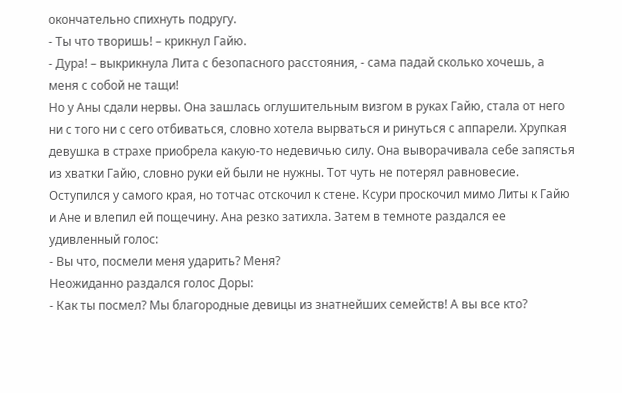окончательно спихнуть подругу.
- Ты что творишь! – крикнул Гайю.
- Дура! – выкрикнула Лита с безопасного расстояния, - сама падай сколько хочешь, а меня с собой не тащи!
Но у Аны сдали нервы. Она зашлась оглушительным визгом в руках Гайю, стала от него ни с того ни с сего отбиваться, словно хотела вырваться и ринуться с аппарели. Хрупкая девушка в страхе приобрела какую-то недевичью силу. Она выворачивала себе запястья из хватки Гайю, словно руки ей были не нужны. Тот чуть не потерял равновесие. Оступился у самого края, но тотчас отскочил к стене. Ксури проскочил мимо Литы к Гайю и Ане и влепил ей пощечину. Ана резко затихла. Затем в темноте раздался ее удивленный голос:
- Вы что, посмели меня ударить? Меня?
Неожиданно раздался голос Доры:
- Как ты посмел? Мы благородные девицы из знатнейших семейств! А вы все кто?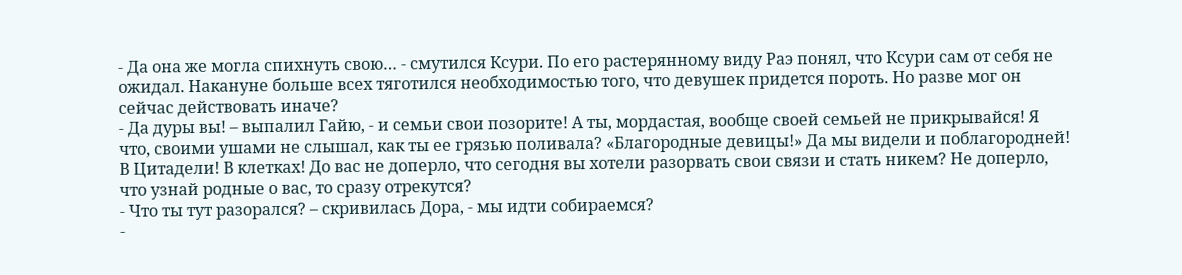- Да она же могла спихнуть свою… - смутился Ксури. По его растерянному виду Раэ понял, что Ксури сам от себя не ожидал. Накануне больше всех тяготился необходимостью того, что девушек придется пороть. Но разве мог он сейчас действовать иначе?
- Да дуры вы! – выпалил Гайю, - и семьи свои позорите! А ты, мордастая, вообще своей семьей не прикрывайся! Я что, своими ушами не слышал, как ты ее грязью поливала? «Благородные девицы!» Да мы видели и поблагородней! В Цитадели! В клетках! До вас не доперло, что сегодня вы хотели разорвать свои связи и стать никем? Не доперло, что узнай родные о вас, то сразу отрекутся?
- Что ты тут разорался? – скривилась Дора, - мы идти собираемся?
-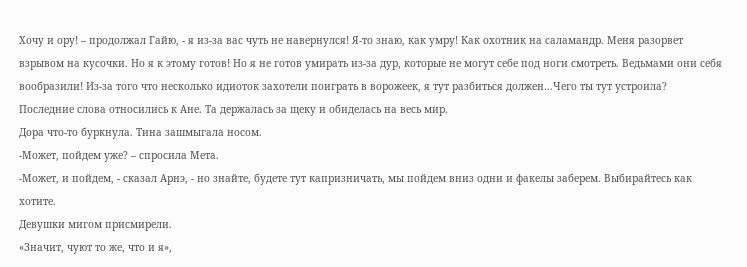Хочу и ору! – продолжал Гайю, - я из-за вас чуть не навернулся! Я-то знаю, как умру! Как охотник на саламандр. Меня разорвет взрывом на кусочки. Но я к этому готов! Но я не готов умирать из-за дур, которые не могут себе под ноги смотреть. Ведьмами они себя вообразили! Из-за того что несколько идиоток захотели поиграть в ворожеек, я тут разбиться должен…Чего ты тут устроила?
Последние слова относились к Ане. Та держалась за щеку и обиделась на весь мир.
Дора что-то буркнула. Тина зашмыгала носом.
-Может, пойдем уже? – спросила Мета.
-Может, и пойдем, - сказал Арнэ, - но знайте, будете тут капризничать, мы пойдем вниз одни и факелы заберем. Выбирайтесь как хотите.
Девушки мигом присмирели.
«Значит, чуют то же, что и я»,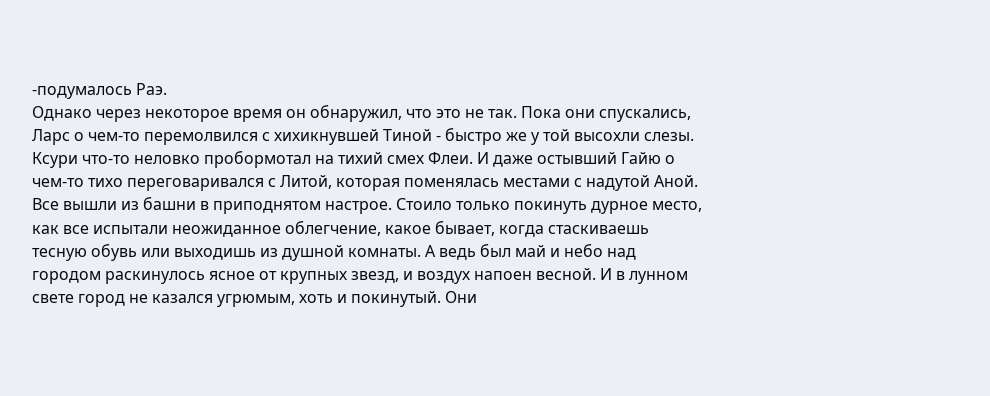-подумалось Раэ.
Однако через некоторое время он обнаружил, что это не так. Пока они спускались, Ларс о чем-то перемолвился с хихикнувшей Тиной - быстро же у той высохли слезы. Ксури что-то неловко пробормотал на тихий смех Флеи. И даже остывший Гайю о чем-то тихо переговаривался с Литой, которая поменялась местами с надутой Аной.
Все вышли из башни в приподнятом настрое. Стоило только покинуть дурное место, как все испытали неожиданное облегчение, какое бывает, когда стаскиваешь тесную обувь или выходишь из душной комнаты. А ведь был май и небо над городом раскинулось ясное от крупных звезд, и воздух напоен весной. И в лунном свете город не казался угрюмым, хоть и покинутый. Они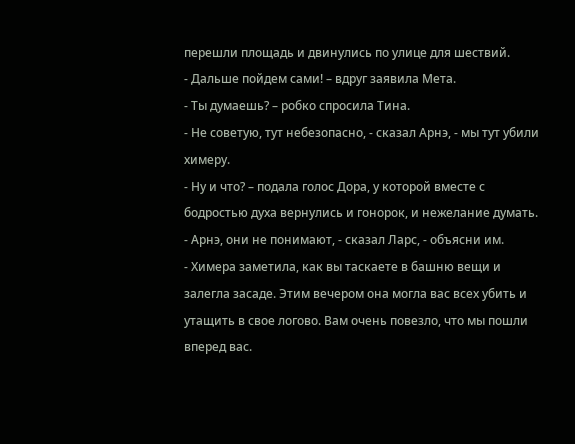перешли площадь и двинулись по улице для шествий.
- Дальше пойдем сами! – вдруг заявила Мета.
- Ты думаешь? – робко спросила Тина.
- Не советую, тут небезопасно, - сказал Арнэ, - мы тут убили химеру.
- Ну и что? – подала голос Дора, у которой вместе с бодростью духа вернулись и гонорок, и нежелание думать.
- Арнэ, они не понимают, - сказал Ларс, - объясни им.
- Химера заметила, как вы таскаете в башню вещи и залегла засаде. Этим вечером она могла вас всех убить и утащить в свое логово. Вам очень повезло, что мы пошли вперед вас.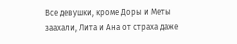Все девушки, кроме Доры и Меты заахали, Лита и Ана от страха даже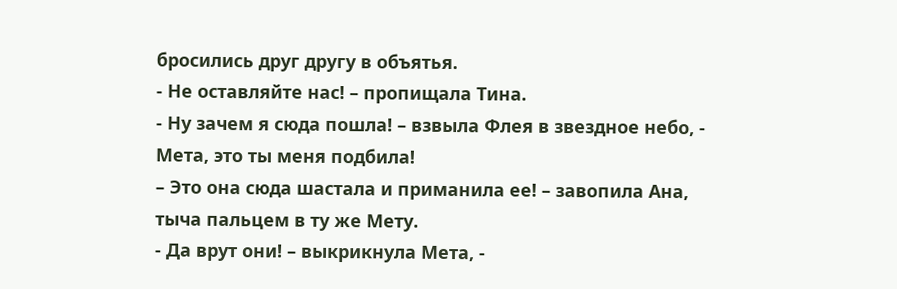бросились друг другу в объятья.
- Не оставляйте нас! – пропищала Тина.
- Ну зачем я сюда пошла! – взвыла Флея в звездное небо, - Мета, это ты меня подбила!
– Это она сюда шастала и приманила ее! – завопила Ана, тыча пальцем в ту же Мету.
- Да врут они! – выкрикнула Мета, -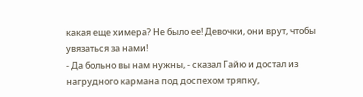какая еще химера? Не было ее! Девочки, они врут, чтобы увязаться за нами!
- Да больно вы нам нужны, - сказал Гайю и достал из нагрудного кармана под доспехом тряпку,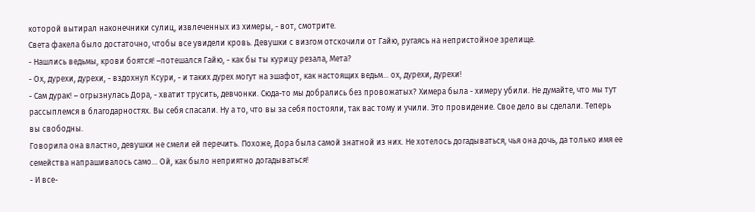которой вытирал наконечники сулиц, извлеченных из химеры, - вот, смотрите.
Света факела было достаточно, чтобы все увидели кровь. Девушки с визгом отскочили от Гайю, ругаясь на непристойное зрелище.
- Нашлись ведьмы, крови боятся! –потешался Гайю, - как бы ты курицу резала, Мета?
- Ох, дурехи, дурехи, - вздохнул Ксури, - и таких дурех могут на эшафот, как настоящих ведьм… ох, дурехи, дурехи!
- Сам дурак! – огрызнулась Дора, - хватит трусить, девчонки. Сюда-то мы добрались без провожатых? Химера была - химеру убили. Не думайте, что мы тут рассыплемся в благодарностях. Вы себя спасали. Ну а то, что вы за себя постояли, так вас тому и учили. Это провидение. Свое дело вы сделали. Теперь вы свободны.
Говорила она властно, девушки не смели ей перечить. Похоже, Дора была самой знатной из них. Не хотелось догадываться, чья она дочь, да только имя ее семейства напрашивалось само… Ой, как было неприятно догадываться!
- И все-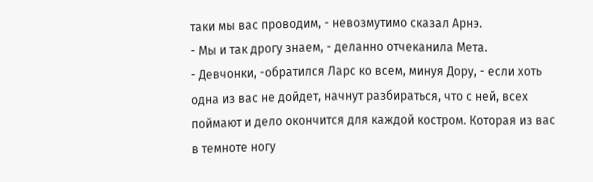таки мы вас проводим, - невозмутимо сказал Арнэ.
- Мы и так дрогу знаем, - деланно отчеканила Мета.
- Девчонки, -обратился Ларс ко всем, минуя Дору, - если хоть одна из вас не дойдет, начнут разбираться, что с ней, всех поймают и дело окончится для каждой костром. Которая из вас в темноте ногу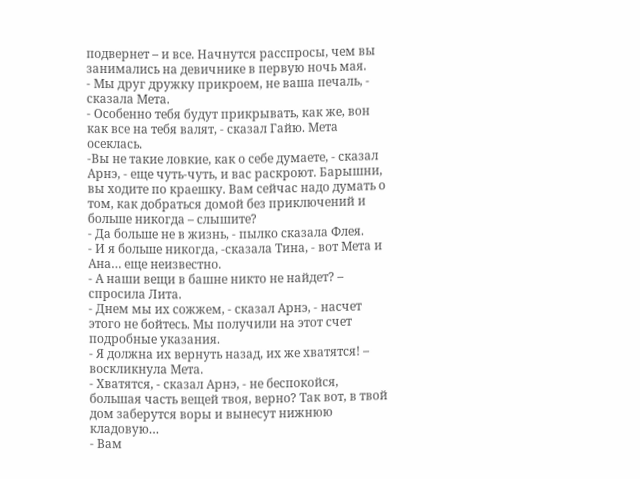подвернет – и все. Начнутся расспросы, чем вы занимались на девичнике в первую ночь мая.
- Мы друг дружку прикроем, не ваша печаль, - сказала Мета.
- Особенно тебя будут прикрывать, как же, вон как все на тебя валят, - сказал Гайю. Мета осеклась.
-Вы не такие ловкие, как о себе думаете, - сказал Арнэ, - еще чуть-чуть, и вас раскроют. Барышни, вы ходите по краешку. Вам сейчас надо думать о том, как добраться домой без приключений и больше никогда – слышите?
- Да больше не в жизнь, - пылко сказала Флея.
- И я больше никогда, -сказала Тина, - вот Мета и Ана… еще неизвестно.
- А наши вещи в башне никто не найдет? – спросила Лита.
- Днем мы их сожжем, - сказал Арнэ, - насчет этого не бойтесь. Мы получили на этот счет подробные указания.
- Я должна их вернуть назад, их же хватятся! – воскликнула Мета.
- Хватятся, - сказал Арнэ, - не беспокойся, большая часть вещей твоя, верно? Так вот, в твой дом заберутся воры и вынесут нижнюю кладовую…
- Вам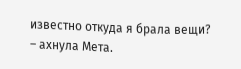известно откуда я брала вещи? – ахнула Мета.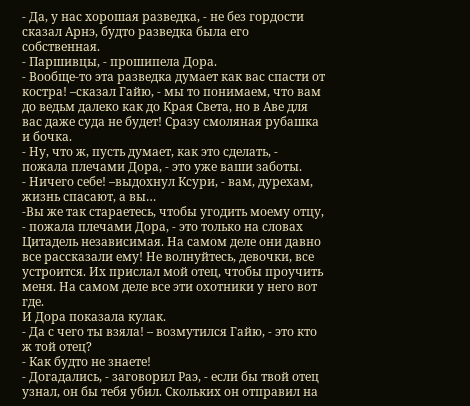- Да, у нас хорошая разведка, - не без гордости сказал Арнэ, будто разведка была его собственная.
- Паршивцы, - прошипела Дора.
- Вообще-то эта разведка думает как вас спасти от костра! –сказал Гайю, - мы то понимаем, что вам до ведьм далеко как до Края Света, но в Аве для вас даже суда не будет! Сразу смоляная рубашка и бочка.
- Ну, что ж, пусть думает, как это сделать, - пожала плечами Дора, - это уже ваши заботы.
- Ничего себе! –выдохнул Ксури, - вам, дурехам, жизнь спасают, а вы…
-Вы же так стараетесь, чтобы угодить моему отцу, - пожала плечами Дора, - это только на словах Цитадель независимая. На самом деле они давно все рассказали ему! Не волнуйтесь, девочки, все устроится. Их прислал мой отец, чтобы проучить меня. На самом деле все эти охотники у него вот где.
И Дора показала кулак.
- Да с чего ты взяла! – возмутился Гайю, - это кто ж той отец?
- Как будто не знаете!
- Догадались, - заговорил Раэ, - если бы твой отец узнал, он бы тебя убил. Скольких он отправил на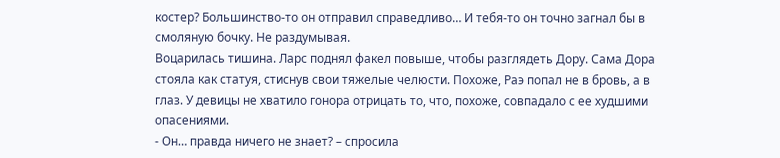костер? Большинство-то он отправил справедливо… И тебя-то он точно загнал бы в смоляную бочку. Не раздумывая.
Воцарилась тишина. Ларс поднял факел повыше, чтобы разглядеть Дору. Сама Дора стояла как статуя, стиснув свои тяжелые челюсти. Похоже, Раэ попал не в бровь, а в глаз. У девицы не хватило гонора отрицать то, что, похоже, совпадало с ее худшими опасениями.
- Он… правда ничего не знает? – спросила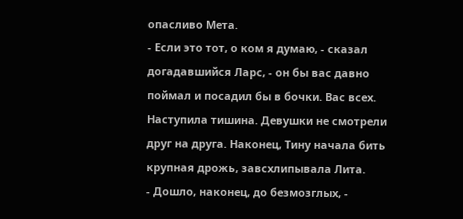опасливо Мета.
- Если это тот, о ком я думаю, - сказал догадавшийся Ларс, - он бы вас давно поймал и посадил бы в бочки. Вас всех.
Наступила тишина. Девушки не смотрели друг на друга. Наконец, Тину начала бить крупная дрожь, завсхлипывала Лита.
- Дошло, наконец, до безмозглых, -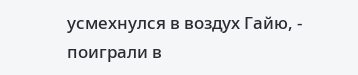усмехнулся в воздух Гайю, - поиграли в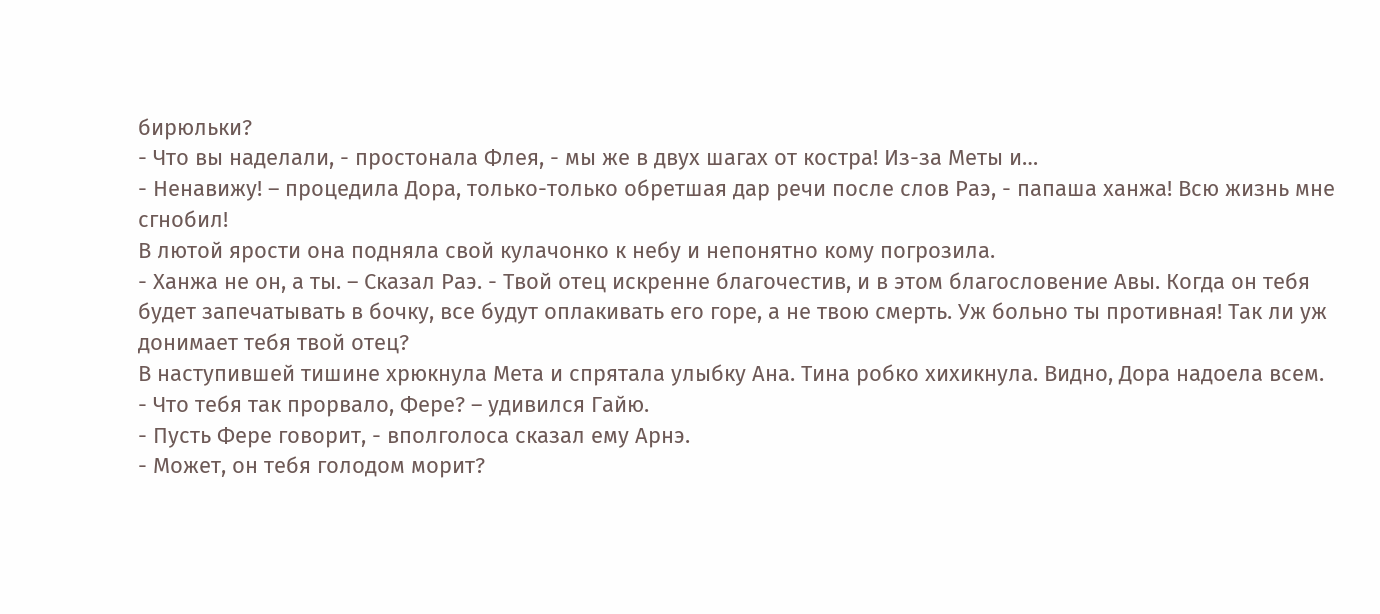бирюльки?
- Что вы наделали, - простонала Флея, - мы же в двух шагах от костра! Из-за Меты и…
- Ненавижу! – процедила Дора, только-только обретшая дар речи после слов Раэ, - папаша ханжа! Всю жизнь мне сгнобил!
В лютой ярости она подняла свой кулачонко к небу и непонятно кому погрозила.
- Ханжа не он, а ты. – Сказал Раэ. - Твой отец искренне благочестив, и в этом благословение Авы. Когда он тебя будет запечатывать в бочку, все будут оплакивать его горе, а не твою смерть. Уж больно ты противная! Так ли уж донимает тебя твой отец?
В наступившей тишине хрюкнула Мета и спрятала улыбку Ана. Тина робко хихикнула. Видно, Дора надоела всем.
- Что тебя так прорвало, Фере? – удивился Гайю.
- Пусть Фере говорит, - вполголоса сказал ему Арнэ.
- Может, он тебя голодом морит?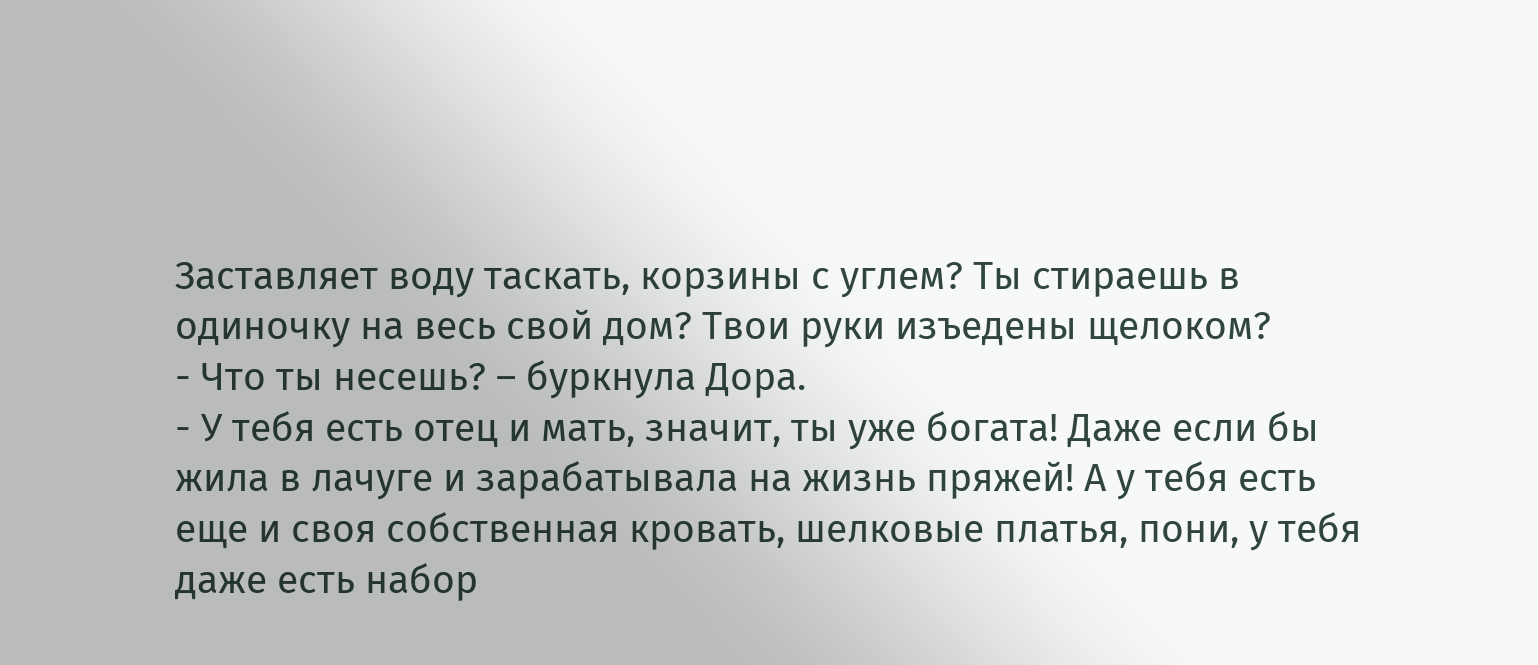Заставляет воду таскать, корзины с углем? Ты стираешь в одиночку на весь свой дом? Твои руки изъедены щелоком?
- Что ты несешь? – буркнула Дора.
- У тебя есть отец и мать, значит, ты уже богата! Даже если бы жила в лачуге и зарабатывала на жизнь пряжей! А у тебя есть еще и своя собственная кровать, шелковые платья, пони, у тебя даже есть набор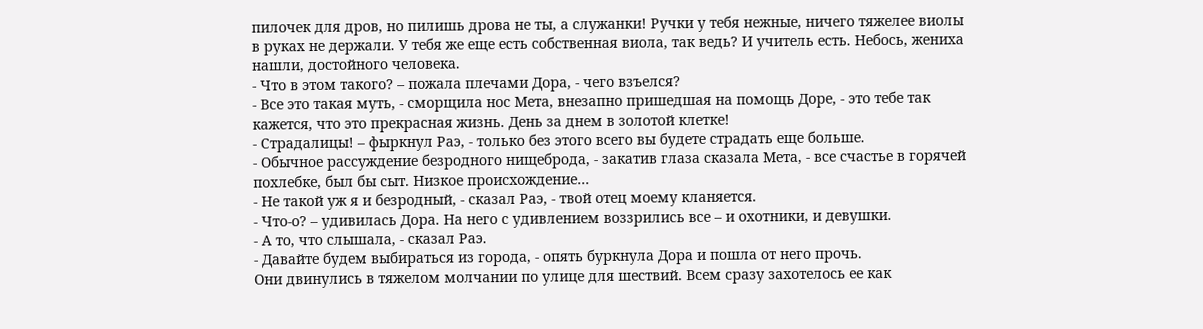пилочек для дров, но пилишь дрова не ты, а служанки! Ручки у тебя нежные, ничего тяжелее виолы в руках не держали. У тебя же еще есть собственная виола, так ведь? И учитель есть. Небось, жениха нашли, достойного человека.
- Что в этом такого? – пожала плечами Дора, - чего взъелся?
- Все это такая муть, - сморщила нос Мета, внезапно пришедшая на помощь Доре, - это тебе так кажется, что это прекрасная жизнь. День за днем в золотой клетке!
- Страдалицы! – фыркнул Раэ, - только без этого всего вы будете страдать еще больше.
- Обычное рассуждение безродного нищеброда, - закатив глаза сказала Мета, - все счастье в горячей похлебке, был бы сыт. Низкое происхождение…
- Не такой уж я и безродный, - сказал Раэ, - твой отец моему кланяется.
- Что-о? – удивилась Дора. На него с удивлением воззрились все – и охотники, и девушки.
- А то, что слышала, - сказал Раэ.
- Давайте будем выбираться из города, - опять буркнула Дора и пошла от него прочь.
Они двинулись в тяжелом молчании по улице для шествий. Всем сразу захотелось ее как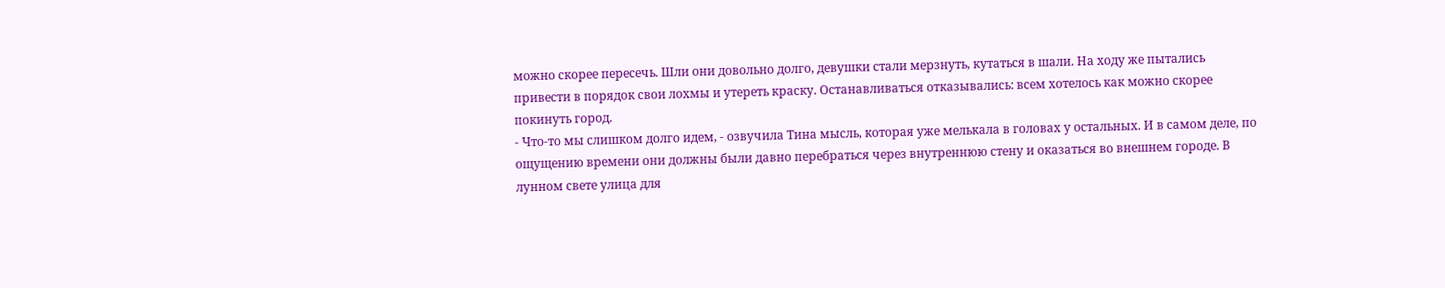можно скорее пересечь. Шли они довольно долго, девушки стали мерзнуть, кутаться в шали. На ходу же пытались привести в порядок свои лохмы и утереть краску. Останавливаться отказывались: всем хотелось как можно скорее покинуть город.
- Что-то мы слишком долго идем, - озвучила Тина мысль, которая уже мелькала в головах у остальных. И в самом деле, по ощущению времени они должны были давно перебраться через внутреннюю стену и оказаться во внешнем городе. В лунном свете улица для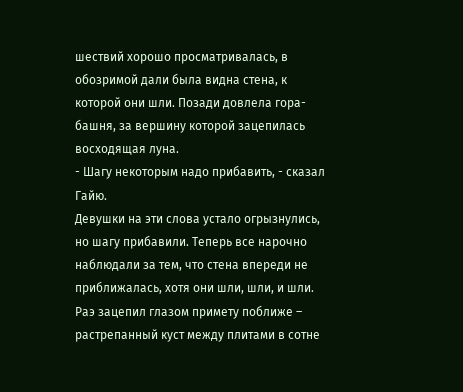шествий хорошо просматривалась, в обозримой дали была видна стена, к которой они шли. Позади довлела гора-башня, за вершину которой зацепилась восходящая луна.
- Шагу некоторым надо прибавить, - сказал Гайю.
Девушки на эти слова устало огрызнулись, но шагу прибавили. Теперь все нарочно наблюдали за тем, что стена впереди не приближалась, хотя они шли, шли, и шли. Раэ зацепил глазом примету поближе – растрепанный куст между плитами в сотне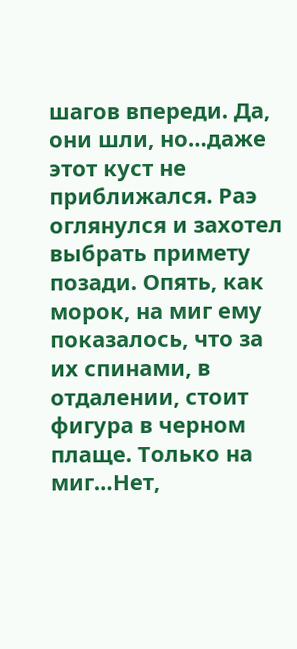шагов впереди. Да, они шли, но…даже этот куст не приближался. Раэ оглянулся и захотел выбрать примету позади. Опять, как морок, на миг ему показалось, что за их спинами, в отдалении, стоит фигура в черном плаще. Только на миг…Нет,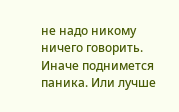не надо никому ничего говорить. Иначе поднимется паника. Или лучше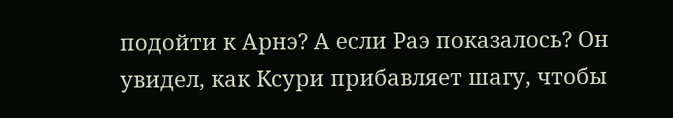подойти к Арнэ? А если Раэ показалось? Он увидел, как Ксури прибавляет шагу, чтобы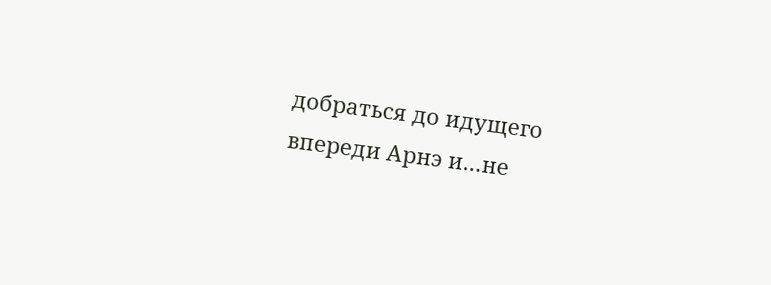добраться до идущего впереди Арнэ и…не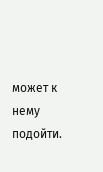может к нему подойти.